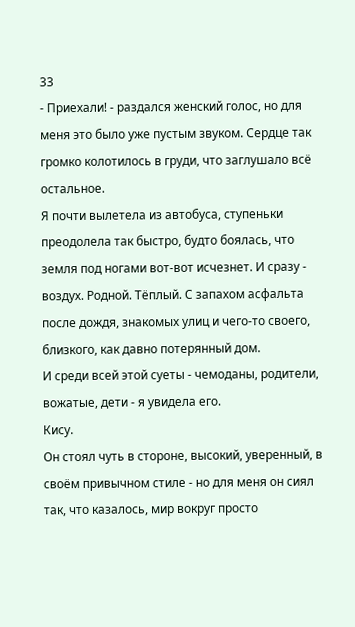33
- Приехали! - раздался женский голос, но для меня это было уже пустым звуком. Сердце так громко колотилось в груди, что заглушало всё остальное.
Я почти вылетела из автобуса, ступеньки преодолела так быстро, будто боялась, что земля под ногами вот-вот исчезнет. И сразу - воздух. Родной. Тёплый. С запахом асфальта после дождя, знакомых улиц и чего-то своего, близкого, как давно потерянный дом.
И среди всей этой суеты - чемоданы, родители, вожатые, дети - я увидела его.
Кису.
Он стоял чуть в стороне, высокий, уверенный, в своём привычном стиле - но для меня он сиял так, что казалось, мир вокруг просто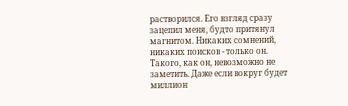растворился. Его взгляд сразу зацепил меня, будто притянул магнитом. Никаких сомнений, никаких поисков - только он. Такого, как он, невозможно не заметить. Даже если вокруг будет миллион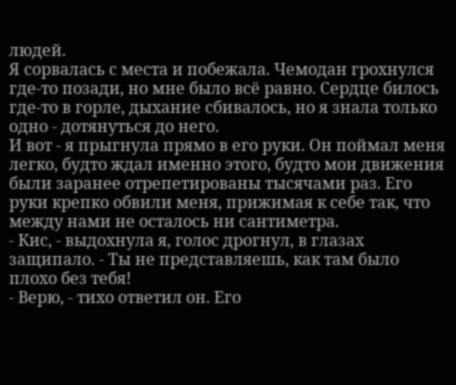людей.
Я сорвалась с места и побежала. Чемодан грохнулся где-то позади, но мне было всё равно. Сердце билось где-то в горле, дыхание сбивалось, но я знала только одно - дотянуться до него.
И вот - я прыгнула прямо в его руки. Он поймал меня легко, будто ждал именно этого, будто мои движения были заранее отрепетированы тысячами раз. Его руки крепко обвили меня, прижимая к себе так, что между нами не осталось ни сантиметра.
- Кис, - выдохнула я, голос дрогнул, в глазах защипало. - Ты не представляешь, как там было плохо без тебя!
- Верю, - тихо ответил он. Его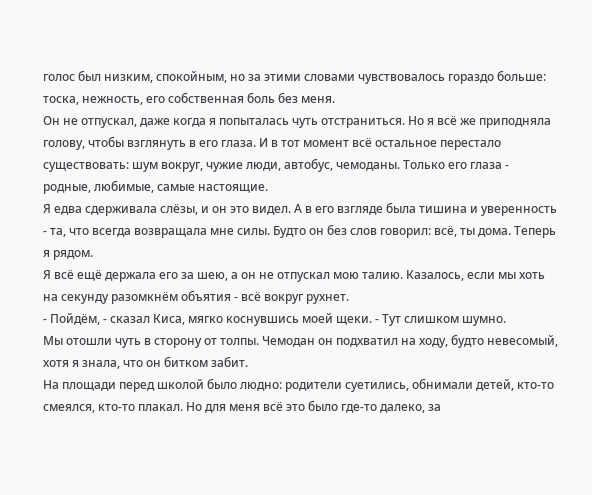голос был низким, спокойным, но за этими словами чувствовалось гораздо больше: тоска, нежность, его собственная боль без меня.
Он не отпускал, даже когда я попыталась чуть отстраниться. Но я всё же приподняла голову, чтобы взглянуть в его глаза. И в тот момент всё остальное перестало существовать: шум вокруг, чужие люди, автобус, чемоданы. Только его глаза - родные, любимые, самые настоящие.
Я едва сдерживала слёзы, и он это видел. А в его взгляде была тишина и уверенность - та, что всегда возвращала мне силы. Будто он без слов говорил: всё, ты дома. Теперь я рядом.
Я всё ещё держала его за шею, а он не отпускал мою талию. Казалось, если мы хоть на секунду разомкнём объятия - всё вокруг рухнет.
- Пойдём, - сказал Киса, мягко коснувшись моей щеки. - Тут слишком шумно.
Мы отошли чуть в сторону от толпы. Чемодан он подхватил на ходу, будто невесомый, хотя я знала, что он битком забит.
На площади перед школой было людно: родители суетились, обнимали детей, кто-то смеялся, кто-то плакал. Но для меня всё это было где-то далеко, за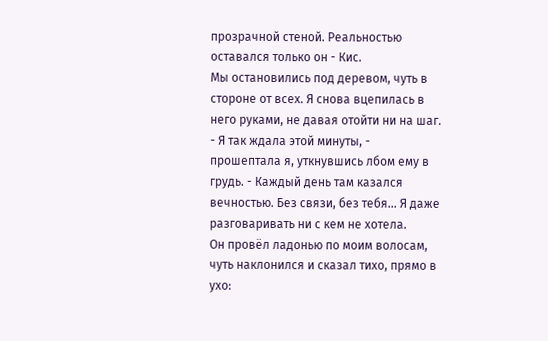прозрачной стеной. Реальностью оставался только он - Кис.
Мы остановились под деревом, чуть в стороне от всех. Я снова вцепилась в него руками, не давая отойти ни на шаг.
- Я так ждала этой минуты, - прошептала я, уткнувшись лбом ему в грудь. - Каждый день там казался вечностью. Без связи, без тебя... Я даже разговаривать ни с кем не хотела.
Он провёл ладонью по моим волосам, чуть наклонился и сказал тихо, прямо в ухо: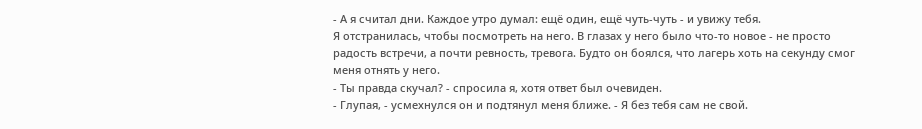- А я считал дни. Каждое утро думал: ещё один, ещё чуть-чуть - и увижу тебя.
Я отстранилась, чтобы посмотреть на него. В глазах у него было что-то новое - не просто радость встречи, а почти ревность, тревога. Будто он боялся, что лагерь хоть на секунду смог меня отнять у него.
- Ты правда скучал? - спросила я, хотя ответ был очевиден.
- Глупая, - усмехнулся он и подтянул меня ближе. - Я без тебя сам не свой.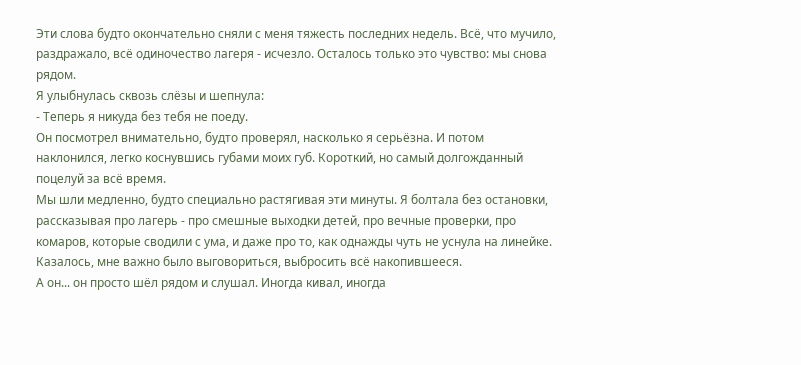Эти слова будто окончательно сняли с меня тяжесть последних недель. Всё, что мучило, раздражало, всё одиночество лагеря - исчезло. Осталось только это чувство: мы снова рядом.
Я улыбнулась сквозь слёзы и шепнула:
- Теперь я никуда без тебя не поеду.
Он посмотрел внимательно, будто проверял, насколько я серьёзна. И потом наклонился, легко коснувшись губами моих губ. Короткий, но самый долгожданный поцелуй за всё время.
Мы шли медленно, будто специально растягивая эти минуты. Я болтала без остановки, рассказывая про лагерь - про смешные выходки детей, про вечные проверки, про комаров, которые сводили с ума, и даже про то, как однажды чуть не уснула на линейке. Казалось, мне важно было выговориться, выбросить всё накопившееся.
А он... он просто шёл рядом и слушал. Иногда кивал, иногда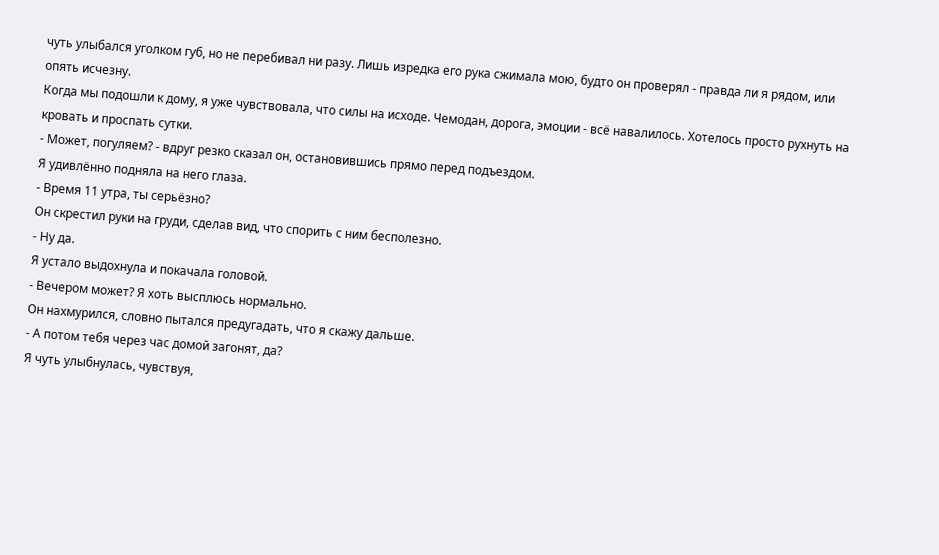чуть улыбался уголком губ, но не перебивал ни разу. Лишь изредка его рука сжимала мою, будто он проверял - правда ли я рядом, или опять исчезну.
Когда мы подошли к дому, я уже чувствовала, что силы на исходе. Чемодан, дорога, эмоции - всё навалилось. Хотелось просто рухнуть на кровать и проспать сутки.
- Может, погуляем? - вдруг резко сказал он, остановившись прямо перед подъездом.
Я удивлённо подняла на него глаза.
- Время 11 утра, ты серьёзно?
Он скрестил руки на груди, сделав вид, что спорить с ним бесполезно.
- Ну да.
Я устало выдохнула и покачала головой.
- Вечером может? Я хоть высплюсь нормально.
Он нахмурился, словно пытался предугадать, что я скажу дальше.
- А потом тебя через час домой загонят, да?
Я чуть улыбнулась, чувствуя,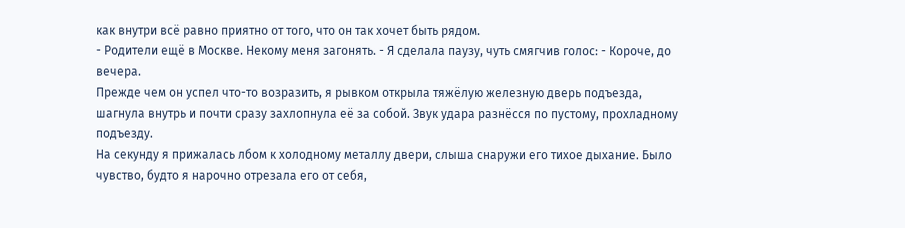как внутри всё равно приятно от того, что он так хочет быть рядом.
- Родители ещё в Москве. Некому меня загонять. - Я сделала паузу, чуть смягчив голос: - Короче, до вечера.
Прежде чем он успел что-то возразить, я рывком открыла тяжёлую железную дверь подъезда, шагнула внутрь и почти сразу захлопнула её за собой. Звук удара разнёсся по пустому, прохладному подъезду.
На секунду я прижалась лбом к холодному металлу двери, слыша снаружи его тихое дыхание. Было чувство, будто я нарочно отрезала его от себя,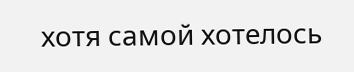хотя самой хотелось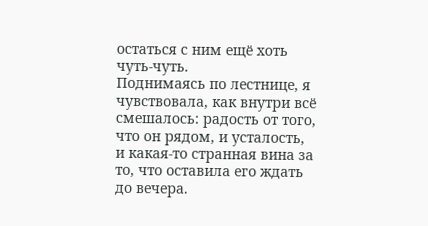остаться с ним ещё хоть чуть-чуть.
Поднимаясь по лестнице, я чувствовала, как внутри всё смешалось: радость от того, что он рядом, и усталость, и какая-то странная вина за то, что оставила его ждать до вечера.